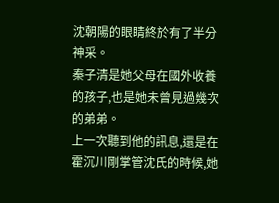沈朝陽的眼睛終於有了半分神采。
秦子清是她父母在國外收養的孩子,也是她未曾見過幾次的弟弟。
上一次聽到他的訊息,還是在霍沉川剛掌管沈氏的時候,她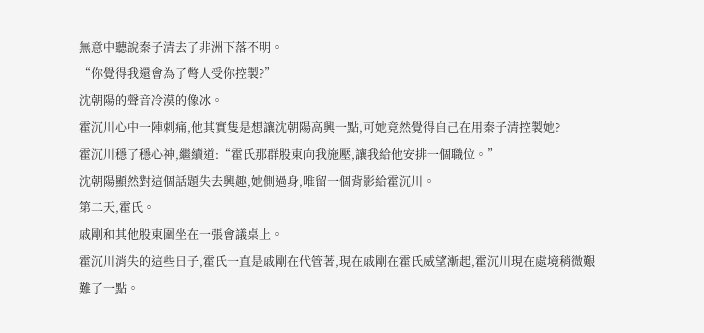無意中聽說秦子清去了非洲下落不明。
“你覺得我還會為了彆人受你控製?”
沈朝陽的聲音冷漠的像冰。
霍沉川心中一陣刺痛,他其實隻是想讓沈朝陽高興一點,可她竟然覺得自己在用秦子清控製她?
霍沉川穩了穩心神,繼續道:“霍氏那群股東向我施壓,讓我給他安排一個職位。”
沈朝陽顯然對這個話題失去興趣,她側過身,唯留一個背影給霍沉川。
第二天,霍氏。
戚剛和其他股東圍坐在一張會議桌上。
霍沉川消失的這些日子,霍氏一直是戚剛在代管著,現在戚剛在霍氏威望漸起,霍沉川現在處境稍微艱難了一點。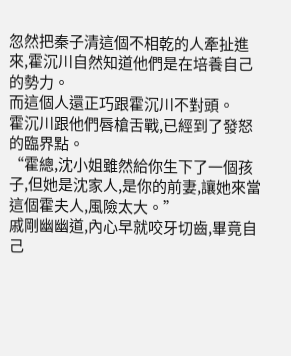忽然把秦子清這個不相乾的人牽扯進來,霍沉川自然知道他們是在培養自己的勢力。
而這個人還正巧跟霍沉川不對頭。
霍沉川跟他們唇槍舌戰,已經到了發怒的臨界點。
“霍總,沈小姐雖然給你生下了一個孩子,但她是沈家人,是你的前妻,讓她來當這個霍夫人,風險太大。”
戚剛幽幽道,內心早就咬牙切齒,畢竟自己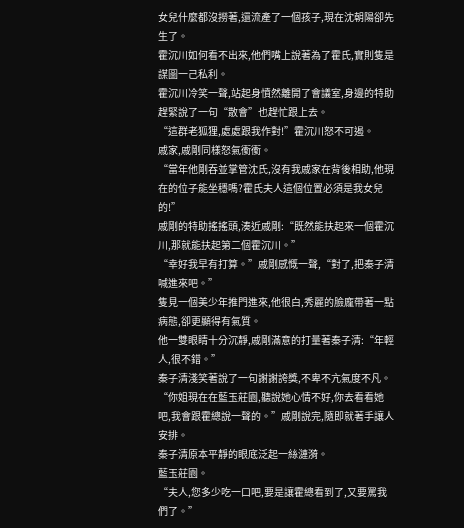女兒什麼都沒撈著,還流產了一個孩子,現在沈朝陽卻先生了。
霍沉川如何看不出來,他們嘴上說著為了霍氏,實則隻是謀圖一己私利。
霍沉川冷笑一聲,站起身憤然離開了會議室,身邊的特助趕緊說了一句“散會”也趕忙跟上去。
“這群老狐狸,處處跟我作對!”霍沉川怒不可遏。
戚家,戚剛同樣怒氣衝衝。
“當年他剛吞並掌管沈氏,沒有我戚家在背後相助,他現在的位子能坐穩嗎?霍氏夫人這個位置必須是我女兒的!”
戚剛的特助搖搖頭,湊近戚剛:“既然能扶起來一個霍沉川,那就能扶起第二個霍沉川。”
“幸好我早有打算。”戚剛感慨一聲,“對了,把秦子清喊進來吧。”
隻見一個美少年推門進來,他很白,秀麗的臉龐帶著一點病態,卻更顯得有氣質。
他一雙眼睛十分沉靜,戚剛滿意的打量著秦子清:“年輕人,很不錯。”
秦子清淺笑著說了一句謝謝誇獎,不卑不亢氣度不凡。
“你姐現在在藍玉莊園,聽說她心情不好,你去看看她吧,我會跟霍總說一聲的。”戚剛說完,隨即就著手讓人安排。
秦子清原本平靜的眼底泛起一絲漣漪。
藍玉莊園。
“夫人,您多少吃一口吧,要是讓霍總看到了,又要罵我們了。”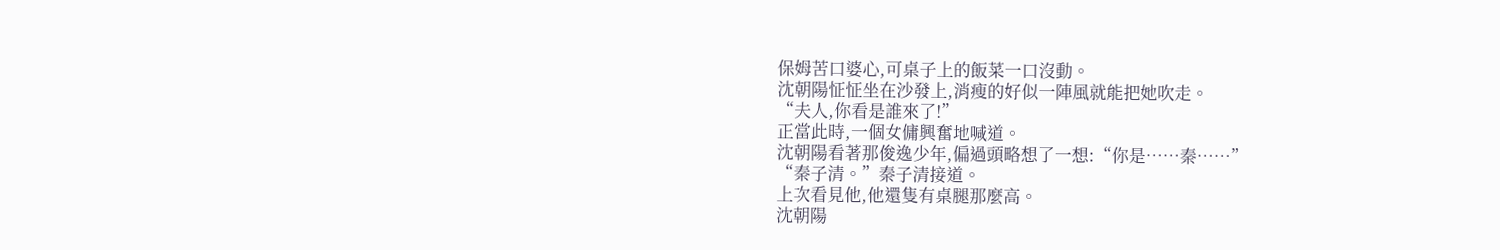保姆苦口婆心,可桌子上的飯菜一口沒動。
沈朝陽怔怔坐在沙發上,消瘦的好似一陣風就能把她吹走。
“夫人,你看是誰來了!”
正當此時,一個女傭興奮地喊道。
沈朝陽看著那俊逸少年,偏過頭略想了一想:“你是……秦……”
“秦子清。”秦子清接道。
上次看見他,他還隻有桌腿那麼高。
沈朝陽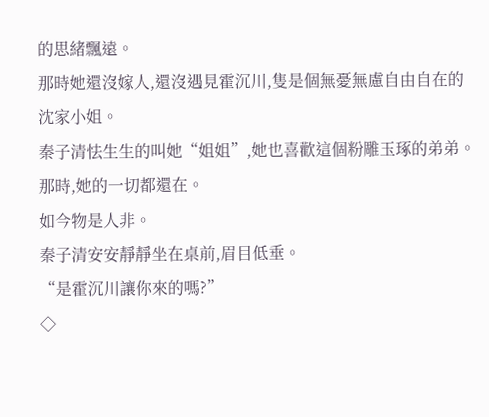的思緒飄遠。
那時她還沒嫁人,還沒遇見霍沉川,隻是個無憂無慮自由自在的沈家小姐。
秦子清怯生生的叫她“姐姐”,她也喜歡這個粉雕玉琢的弟弟。
那時,她的一切都還在。
如今物是人非。
秦子清安安靜靜坐在桌前,眉目低垂。
“是霍沉川讓你來的嗎?”
◇